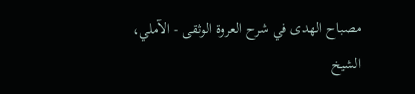مصباح الهدى في شرح العروة الوثقى - الآملي، الشيخ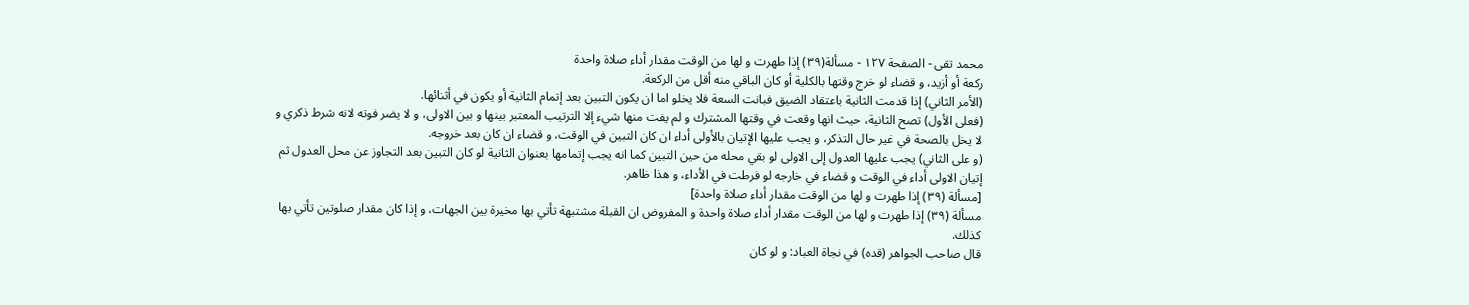محمد تقى - الصفحة ١٢٧ - مسألة(٣٩) إذا طهرت و لها من الوقت مقدار أداء صلاة واحدة
ركعة أو أزيد، و قضاء لو خرج وقتها بالكلية أو كان الباقي منه أقل من الركعة.
(الأمر الثاني) إذا قدمت الثانية باعتقاد الضيق فبانت السعة فلا يخلو اما ان يكون التبين بعد إتمام الثانية أو يكون في أثنائها.
(فعلى الأول) تصح الثانية، حيث انها وقعت في وقتها المشترك و لم يفت منها شيء إلا الترتيب المعتبر بينها و بين الاولى، و لا يضر فوته لانه شرط ذكري و لا يخل بالصحة في غير حال التذكر، و يجب عليها الإتيان بالأولى أداء ان كان التبين في الوقت، و قضاء ان كان بعد خروجه.
(و على الثاني) يجب عليها العدول إلى الاولى لو بقي محله من حين التبين كما انه يجب إتمامها بعنوان الثانية لو كان التبين بعد التجاوز عن محل العدول ثم إتيان الاولى أداء في الوقت و قضاء في خارجه لو فرطت في الأداء، و هذا ظاهر.
[مسألة (٣٩) إذا طهرت و لها من الوقت مقدار أداء صلاة واحدة]
مسألة (٣٩) إذا طهرت و لها من الوقت مقدار أداء صلاة واحدة و المفروض ان القبلة مشتبهة تأتي بها مخيرة بين الجهات، و إذا كان مقدار صلوتين تأتي بها كذلك.
قال صاحب الجواهر (قده) في نجاة العباد: و لو كان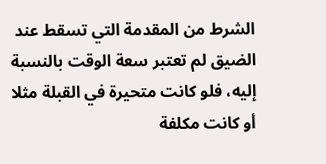الشرط من المقدمة التي تسقط عند الضيق لم تعتبر سعة الوقت بالنسبة إليه، فلو كانت متحيرة في القبلة مثلا أو كانت مكلفة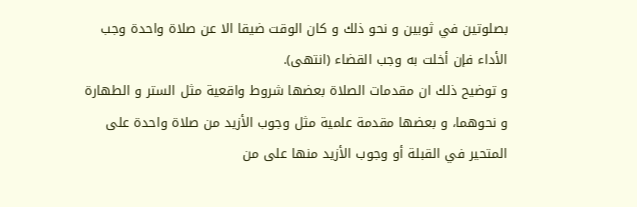بصلوتين في ثوبين و نحو ذلك و كان الوقت ضيقا الا عن صلاة واحدة وجب الأداء فإن أخلت به وجب القضاء (انتهى).
و توضيح ذلك ان مقدمات الصلاة بعضها شروط واقعية مثل الستر و الطهارة و نحوهما، و بعضها مقدمة علمية مثل وجوب الأزيد من صلاة واحدة على المتحير في القبلة أو وجوب الأزيد منها على من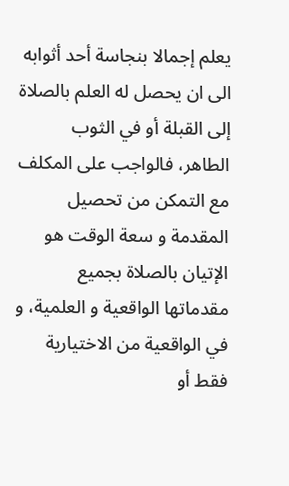يعلم إجمالا بنجاسة أحد أثوابه الى ان يحصل له العلم بالصلاة إلى القبلة أو في الثوب الطاهر، فالواجب على المكلف مع التمكن من تحصيل المقدمة و سعة الوقت هو الإتيان بالصلاة بجميع مقدماتها الواقعية و العلمية، و في الواقعية من الاختيارية فقط أو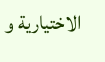الاختيارية و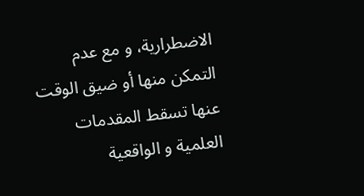الاضطرارية، و مع عدم التمكن منها أو ضيق الوقت عنها تسقط المقدمات العلمية و الواقعية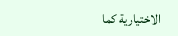الاختيارية كما